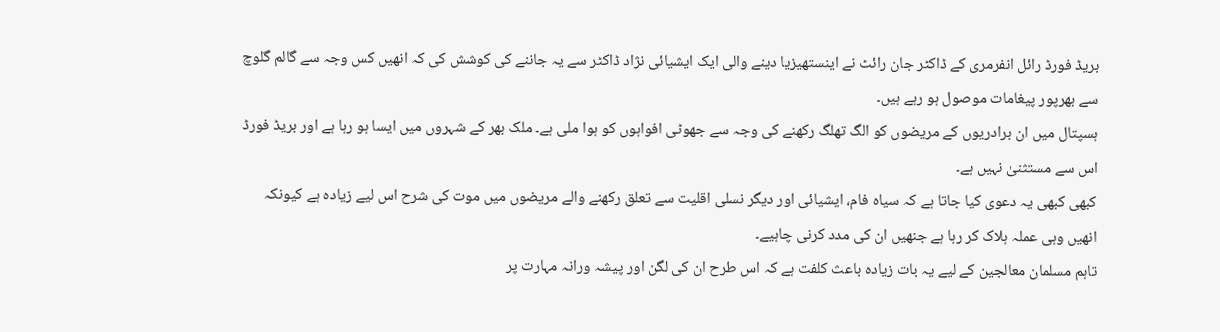بریڈ فورڈ رائل انفرمری کے ڈاکٹر جان رائٹ نے اینستھیزیا دینے والی ایک ایشیائی نژاد ڈاکٹر سے یہ جاننے کی کوشش کی کہ انھیں کس وجہ سے گالم گلوچ سے بھرپور پیغامات موصول ہو رہے ہیں۔
ہسپتال میں ان برادریوں کے مریضوں کو الگ تھلگ رکھنے کی وجہ سے جھوٹی افواہوں کو ہوا ملی ہے۔ ملک بھر کے شہروں میں ایسا ہو رہا ہے اور بریڈ فورڈ اس سے مستثنیٰ نہیں ہے۔
کبھی کبھی یہ دعوی کیا جاتا ہے کہ سیاہ فام، ایشیائی اور دیگر نسلی اقلیت سے تعلق رکھنے والے مریضوں میں موت کی شرح اس لیے زیادہ ہے کیونکہ انھیں وہی عملہ ہلاک کر رہا ہے جنھیں ان کی مدد کرنی چاہیے۔
تاہم مسلمان معالجین کے لیے یہ بات زیادہ باعث کلفت ہے کہ اس طرح ان کی لگن اور پیشہ ورانہ مہارت پر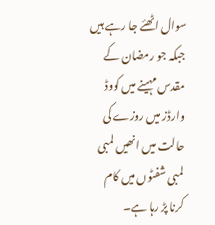سوال اٹھئے جا رہے ہیں جبکہ جو رمضان کے مقدس مہینے میں کووڈ وارڈز میں روزے کی حالت میں انھیں لمبی لمبی شفٹوں میں کام کرنا پڑ رہا ہے۔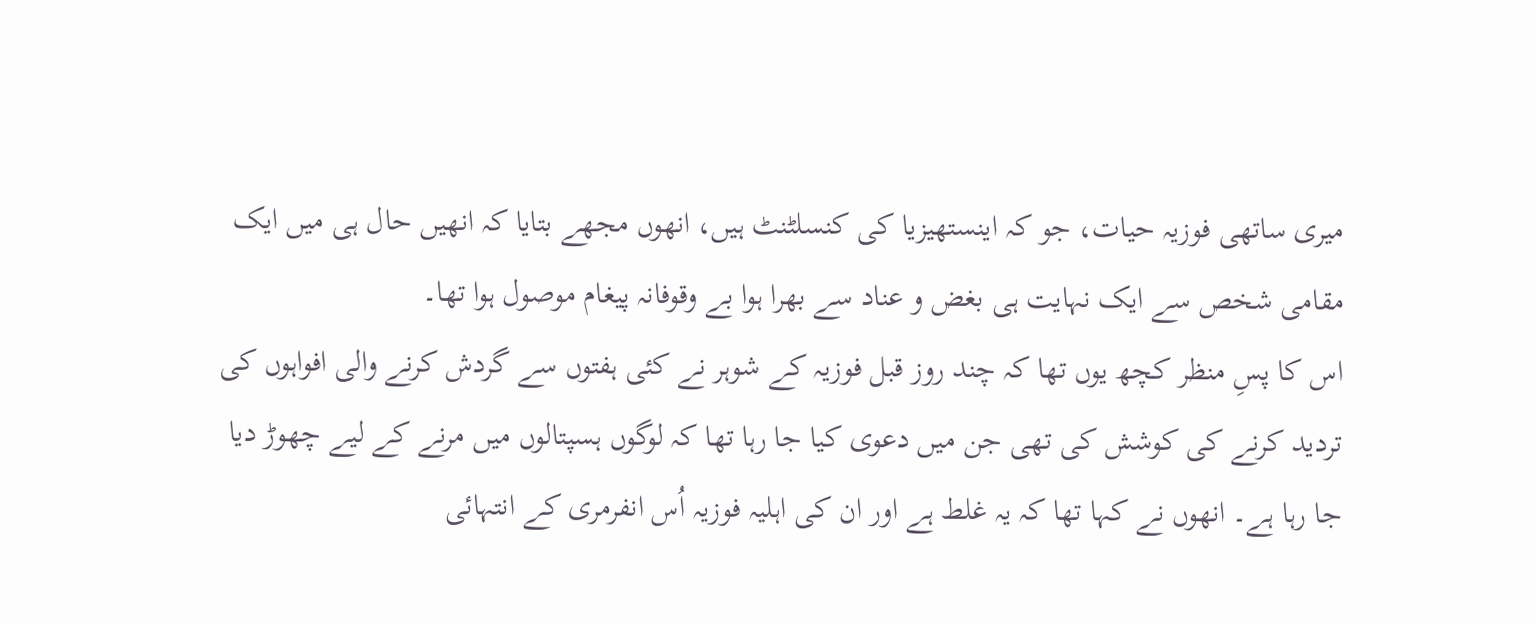میری ساتھی فوزیہ حیات، جو کہ اینستھیزیا کی کنسلٹنٹ ہیں، انھوں مجھے بتایا کہ انھیں حال ہی میں ایک مقامی شخص سے ایک نہایت ہی بغض و عناد سے بھرا ہوا بے وقوفانہ پیغام موصول ہوا تھا۔
اس کا پسِ منظر کچھ یوں تھا کہ چند روز قبل فوزیہ کے شوہر نے کئی ہفتوں سے گردش کرنے والی افواہوں کی تردید کرنے کی کوشش کی تھی جن میں دعوی کیا جا رہا تھا کہ لوگوں ہسپتالوں میں مرنے کے لیے چھوڑ دیا جا رہا ہے۔ انھوں نے کہا تھا کہ یہ غلط ہے اور ان کی اہلیہ فوزیہ اُس انفرمری کے انتہائی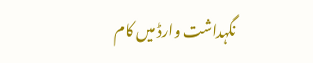نگہداشت وارڈ میں کام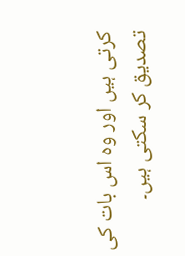کرتی ہیں اور وہ اس بات کی تصدیق کر سکتی ہیں۔